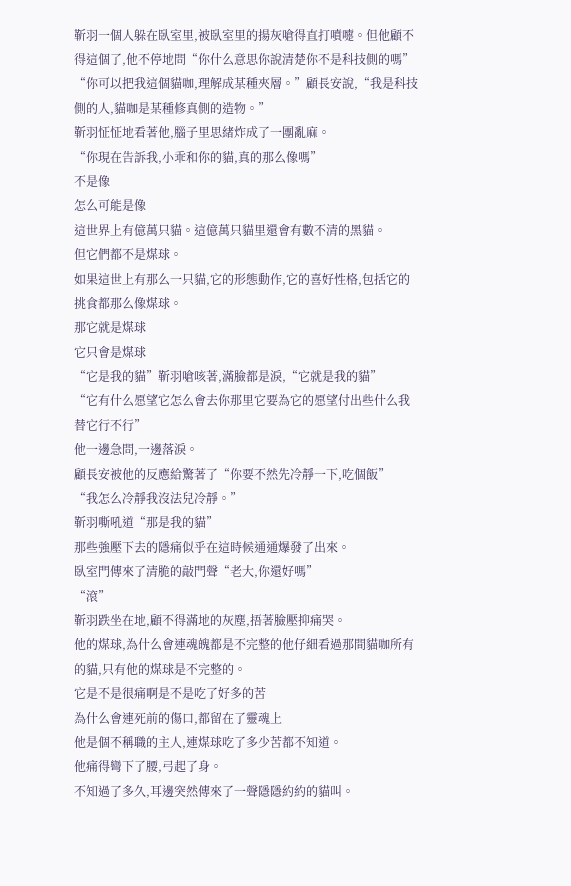靳羽一個人躲在臥室里,被臥室里的揚灰嗆得直打噴嚏。但他顧不得這個了,他不停地問“你什么意思你說清楚你不是科技側的嗎”
“你可以把我這個貓咖,理解成某種夾層。”顧長安說,“我是科技側的人,貓咖是某種修真側的造物。”
靳羽怔怔地看著他,腦子里思緒炸成了一團亂麻。
“你現在告訴我,小乖和你的貓,真的那么像嗎”
不是像
怎么可能是像
這世界上有億萬只貓。這億萬只貓里還會有數不清的黑貓。
但它們都不是煤球。
如果這世上有那么一只貓,它的形態動作,它的喜好性格,包括它的挑食都那么像煤球。
那它就是煤球
它只會是煤球
“它是我的貓”靳羽嗆咳著,滿臉都是淚,“它就是我的貓”
“它有什么愿望它怎么會去你那里它要為它的愿望付出些什么我替它行不行”
他一邊急問,一邊落淚。
顧長安被他的反應給驚著了“你要不然先冷靜一下,吃個飯”
“我怎么冷靜我沒法兒冷靜。”
靳羽嘶吼道“那是我的貓”
那些強壓下去的隱痛似乎在這時候通通爆發了出來。
臥室門傳來了清脆的敲門聲“老大,你還好嗎”
“滾”
靳羽跌坐在地,顧不得滿地的灰塵,捂著臉壓抑痛哭。
他的煤球,為什么會連魂魄都是不完整的他仔細看過那間貓咖所有的貓,只有他的煤球是不完整的。
它是不是很痛啊是不是吃了好多的苦
為什么會連死前的傷口,都留在了靈魂上
他是個不稱職的主人,連煤球吃了多少苦都不知道。
他痛得彎下了腰,弓起了身。
不知過了多久,耳邊突然傳來了一聲隱隱約約的貓叫。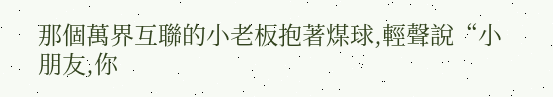那個萬界互聯的小老板抱著煤球,輕聲說“小朋友,你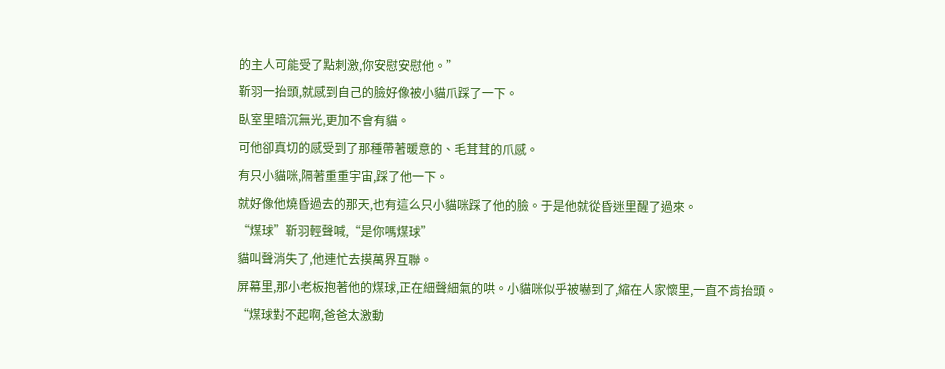的主人可能受了點刺激,你安慰安慰他。”
靳羽一抬頭,就感到自己的臉好像被小貓爪踩了一下。
臥室里暗沉無光,更加不會有貓。
可他卻真切的感受到了那種帶著暖意的、毛茸茸的爪感。
有只小貓咪,隔著重重宇宙,踩了他一下。
就好像他燒昏過去的那天,也有這么只小貓咪踩了他的臉。于是他就從昏迷里醒了過來。
“煤球”靳羽輕聲喊,“是你嗎煤球”
貓叫聲消失了,他連忙去摸萬界互聯。
屏幕里,那小老板抱著他的煤球,正在細聲細氣的哄。小貓咪似乎被嚇到了,縮在人家懷里,一直不肯抬頭。
“煤球對不起啊,爸爸太激動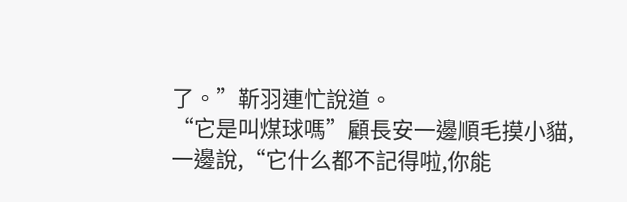了。”靳羽連忙說道。
“它是叫煤球嗎”顧長安一邊順毛摸小貓,一邊說,“它什么都不記得啦,你能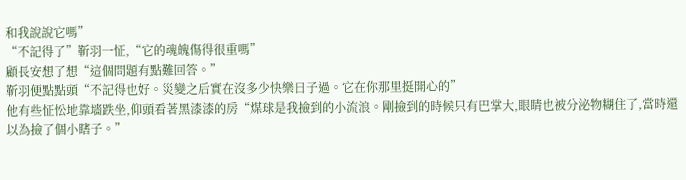和我說說它嗎”
“不記得了”靳羽一怔,“它的魂魄傷得很重嗎”
顧長安想了想“這個問題有點難回答。”
靳羽便點點頭“不記得也好。災變之后實在沒多少快樂日子過。它在你那里挺開心的”
他有些怔忪地靠墻跌坐,仰頭看著黑漆漆的房“煤球是我撿到的小流浪。剛撿到的時候只有巴掌大,眼睛也被分泌物糊住了,當時還以為撿了個小瞎子。”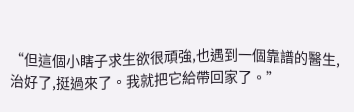“但這個小瞎子求生欲很頑強,也遇到一個靠譜的醫生,治好了,挺過來了。我就把它給帶回家了。”